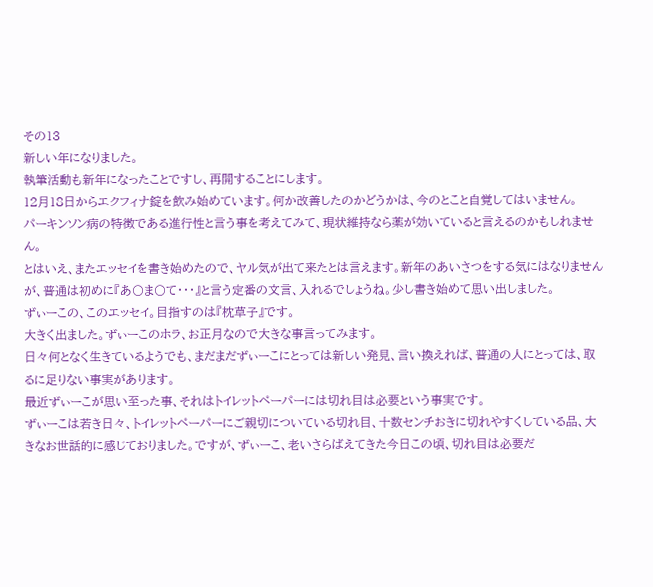その13
新しい年になりました。
執筆活動も新年になったことですし、再開することにします。
12月18日からエクフィナ錠を飲み始めています。何か改善したのかどうかは、今のとこと自覚してはいません。
パーキンソン病の特徴である進行性と言う事を考えてみて、現状維持なら薬が効いていると言えるのかもしれません。
とはいえ、またエッセイを書き始めたので、ヤル気が出て来たとは言えます。新年のあいさつをする気にはなりませんが、普通は初めに『あ〇ま〇て・・・』と言う定番の文言、入れるでしょうね。少し書き始めて思い出しました。
ずぃーこの、このエッセイ。目指すのは『枕草子』です。
大きく出ました。ずぃーこのホラ、お正月なので大きな事言ってみます。
日々何となく生きているようでも、まだまだずぃーこにとっては新しい発見、言い換えれば、普通の人にとっては、取るに足りない事実があります。
最近ずぃーこが思い至った事、それはトイレットペーパーには切れ目は必要という事実です。
ずぃーこは若き日々、トイレットペーパーにご親切についている切れ目、十数センチおきに切れやすくしている品、大きなお世話的に感じておりました。ですが、ずぃーこ、老いさらばえてきた今日この頃、切れ目は必要だ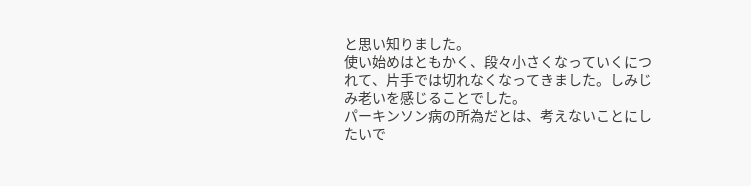と思い知りました。
使い始めはともかく、段々小さくなっていくにつれて、片手では切れなくなってきました。しみじみ老いを感じることでした。
パーキンソン病の所為だとは、考えないことにしたいで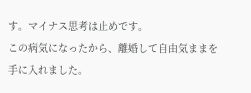す。マイナス思考は止めです。
この病気になったから、離婚して自由気ままを手に入れました。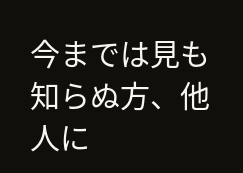今までは見も知らぬ方、他人に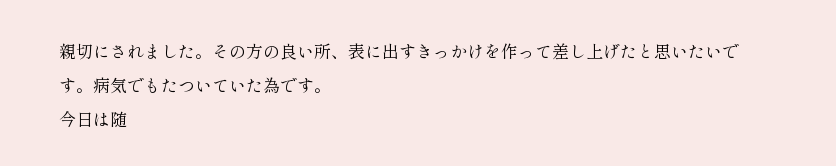親切にされました。その方の良い所、表に出すきっかけを作って差し上げたと思いたいです。病気でもたついていた為です。
今日は随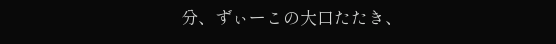分、ずぃーこの大口たたき、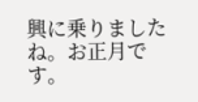興に乗りましたね。お正月です。